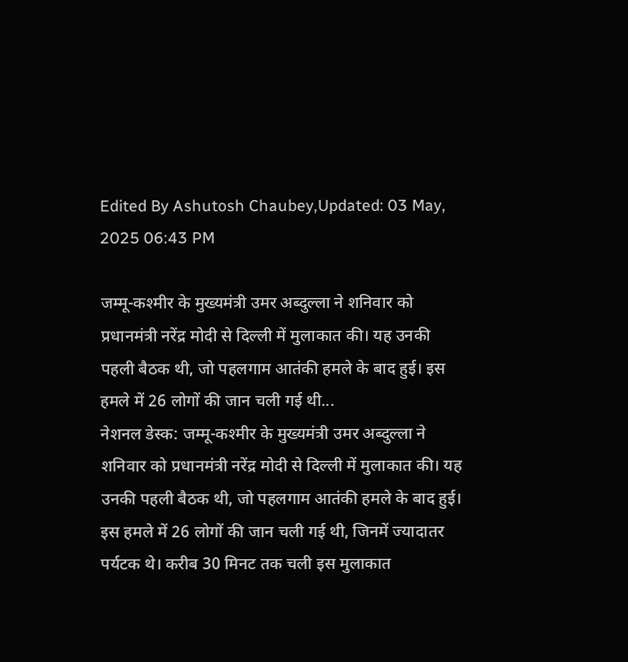Edited By Ashutosh Chaubey,Updated: 03 May, 2025 06:43 PM

जम्मू-कश्मीर के मुख्यमंत्री उमर अब्दुल्ला ने शनिवार को प्रधानमंत्री नरेंद्र मोदी से दिल्ली में मुलाकात की। यह उनकी पहली बैठक थी, जो पहलगाम आतंकी हमले के बाद हुई। इस हमले में 26 लोगों की जान चली गई थी...
नेशनल डेस्क: जम्मू-कश्मीर के मुख्यमंत्री उमर अब्दुल्ला ने शनिवार को प्रधानमंत्री नरेंद्र मोदी से दिल्ली में मुलाकात की। यह उनकी पहली बैठक थी, जो पहलगाम आतंकी हमले के बाद हुई। इस हमले में 26 लोगों की जान चली गई थी, जिनमें ज्यादातर पर्यटक थे। करीब 30 मिनट तक चली इस मुलाकात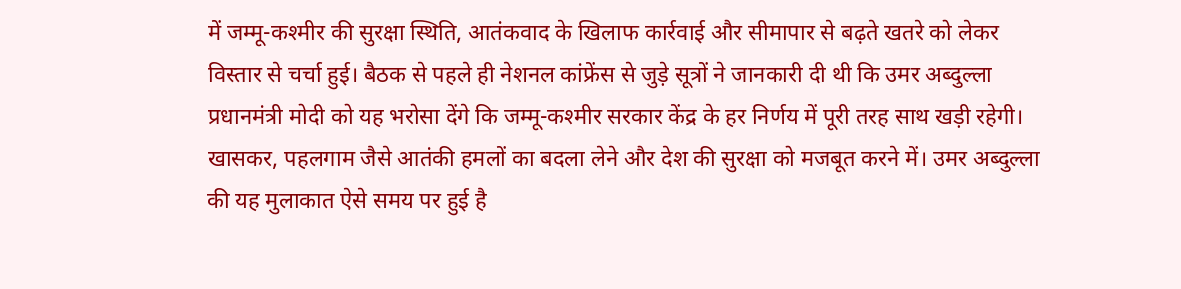में जम्मू-कश्मीर की सुरक्षा स्थिति, आतंकवाद के खिलाफ कार्रवाई और सीमापार से बढ़ते खतरे को लेकर विस्तार से चर्चा हुई। बैठक से पहले ही नेशनल कांफ्रेंस से जुड़े सूत्रों ने जानकारी दी थी कि उमर अब्दुल्ला प्रधानमंत्री मोदी को यह भरोसा देंगे कि जम्मू-कश्मीर सरकार केंद्र के हर निर्णय में पूरी तरह साथ खड़ी रहेगी। खासकर, पहलगाम जैसे आतंकी हमलों का बदला लेने और देश की सुरक्षा को मजबूत करने में। उमर अब्दुल्ला की यह मुलाकात ऐसे समय पर हुई है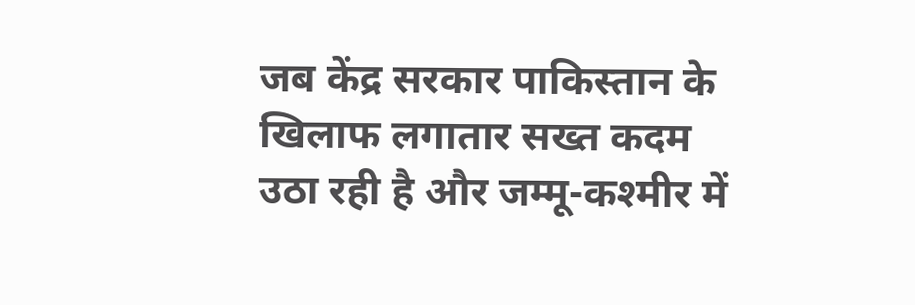जब केंद्र सरकार पाकिस्तान के खिलाफ लगातार सख्त कदम उठा रही है और जम्मू-कश्मीर में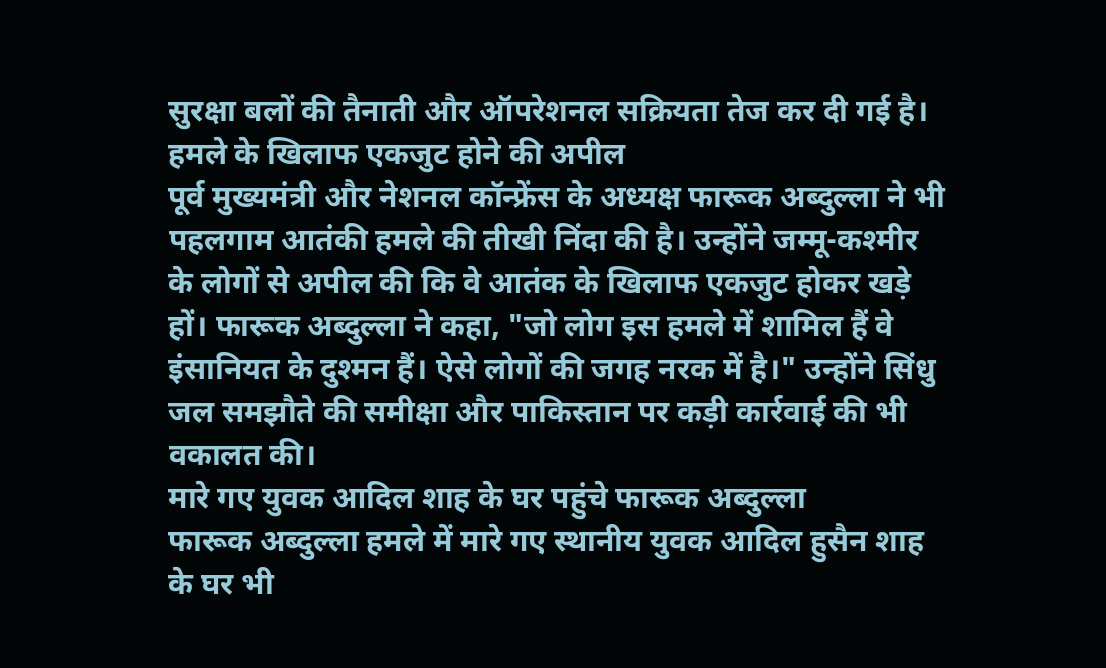सुरक्षा बलों की तैनाती और ऑपरेशनल सक्रियता तेज कर दी गई है।
हमले के खिलाफ एकजुट होने की अपील
पूर्व मुख्यमंत्री और नेशनल कॉन्फ्रेंस के अध्यक्ष फारूक अब्दुल्ला ने भी पहलगाम आतंकी हमले की तीखी निंदा की है। उन्होंने जम्मू-कश्मीर के लोगों से अपील की कि वे आतंक के खिलाफ एकजुट होकर खड़े हों। फारूक अब्दुल्ला ने कहा, "जो लोग इस हमले में शामिल हैं वे इंसानियत के दुश्मन हैं। ऐसे लोगों की जगह नरक में है।" उन्होंने सिंधु जल समझौते की समीक्षा और पाकिस्तान पर कड़ी कार्रवाई की भी वकालत की।
मारे गए युवक आदिल शाह के घर पहुंचे फारूक अब्दुल्ला
फारूक अब्दुल्ला हमले में मारे गए स्थानीय युवक आदिल हुसैन शाह के घर भी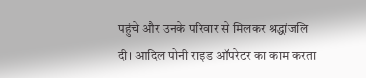पहुंचे और उनके परिवार से मिलकर श्रद्धांजलि दी। आदिल पोनी राइड ऑपरेटर का काम करता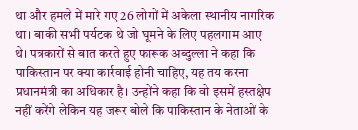था और हमले में मारे गए 26 लोगों में अकेला स्थानीय नागरिक था। बाकी सभी पर्यटक थे जो घूमने के लिए पहलगाम आए थे। पत्रकारों से बात करते हुए फारूक अब्दुल्ला ने कहा कि पाकिस्तान पर क्या कार्रवाई होनी चाहिए, यह तय करना प्रधानमंत्री का अधिकार है। उन्होंने कहा कि वो इसमें हस्तक्षेप नहीं करेंगे लेकिन यह जरूर बोले कि पाकिस्तान के नेताओं के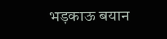भड़काऊ बयान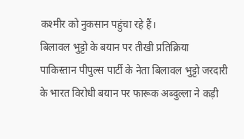कश्मीर को नुकसान पहुंचा रहे हैं।
बिलावल भुट्टो के बयान पर तीखी प्रतिक्रिया
पाकिस्तान पीपुल्स पार्टी के नेता बिलावल भुट्टो जरदारी के भारत विरोधी बयान पर फारूक अब्दुल्ला ने कड़ी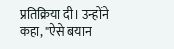प्रतिक्रिया दी। उन्होंने कहा, "ऐसे बयान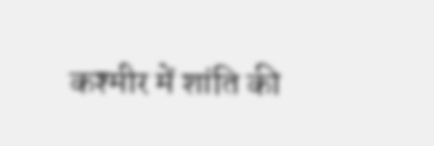कश्मीर में शांति की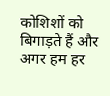कोशिशों को बिगाड़ते हैं और अगर हम हर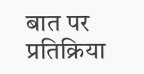बात पर प्रतिक्रिया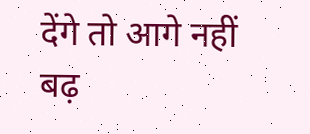देंगे तो आगे नहीं बढ़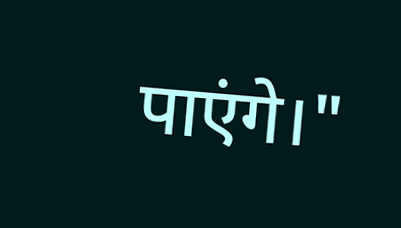पाएंगे।"